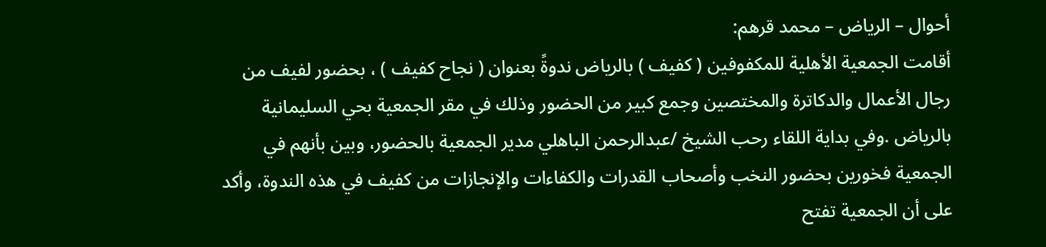أحوال – الرياض – محمد قرهم:
أقامت الجمعية الأهلية للمكفوفين ( كفيف ) بالرياض ندوةً بعنوان ( نجاح كفيف ) ، بحضور لفيف من رجال الأعمال والدكاترة والمختصين وجمع كبير من الحضور وذلك في مقر الجمعية بحي السليمانية بالرياض .وفي بداية اللقاء رحب الشيخ /عبدالرحمن الباهلي مدير الجمعية بالحضور، وبين بأنهم في الجمعية فخورين بحضور النخب وأصحاب القدرات والكفاءات والإنجازات من كفيف في هذه الندوة، وأكد على أن الجمعية تفتح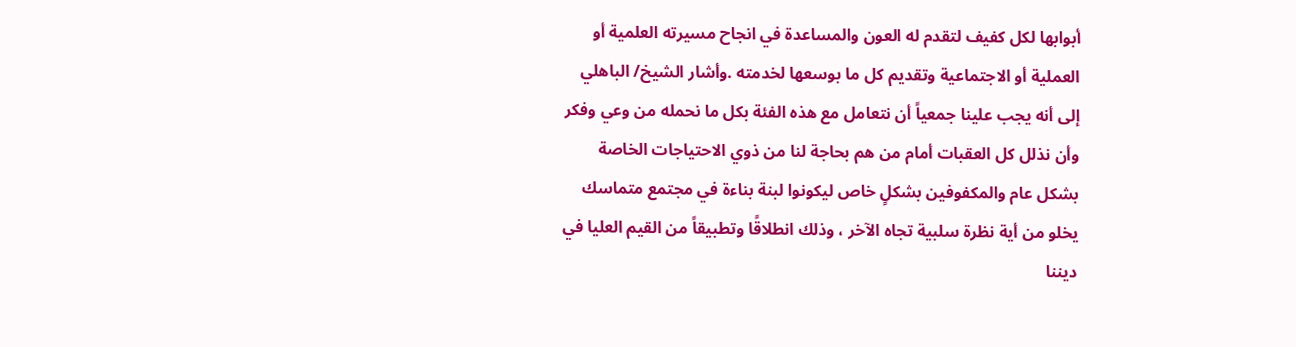أبوابها لكل كفيف لتقدم له العون والمساعدة في انجاح مسيرته العلمية أو العملية أو الاجتماعية وتقديم كل ما بوسعها لخدمته .وأشار الشيخ/ الباهلي إلى أنه يجب علينا جمعياً أن نتعامل مع هذه الفئة بكل ما نحمله من وعي وفكر وأن نذلل كل العقبات أمام من هم بحاجة لنا من ذوي الاحتياجات الخاصة بشكل عام والمكفوفين بشكلٍ خاص ليكونوا لبنة بناءة في مجتمع متماسك يخلو من أية نظرة سلبية تجاه الآخر ، وذلك انطلاقًا وتطبيقاً من القيم العليا في ديننا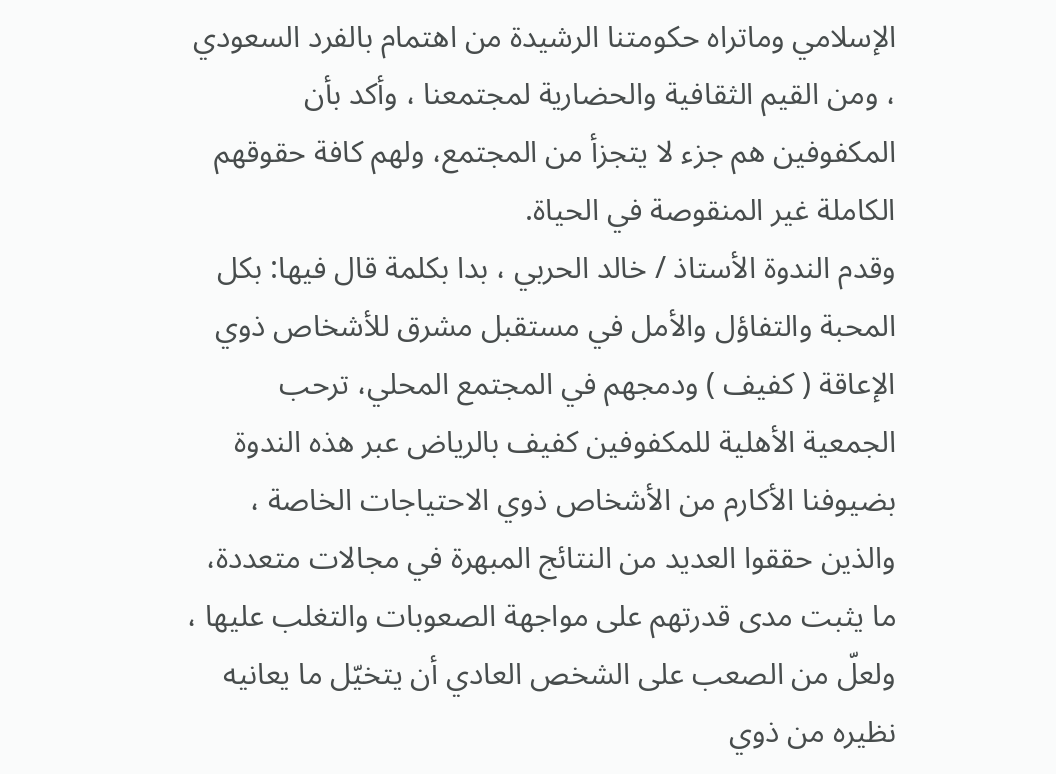الإسلامي وماتراه حكومتنا الرشيدة من اهتمام بالفرد السعودي ، ومن القيم الثقافية والحضارية لمجتمعنا ، وأكد بأن المكفوفين هم جزء لا يتجزأ من المجتمع، ولهم كافة حقوقهم الكاملة غير المنقوصة في الحياة.
وقدم الندوة الأستاذ / خالد الحربي ، بدا بكلمة قال فيها: بكل المحبة والتفاؤل والأمل في مستقبل مشرق للأشخاص ذوي الإعاقة ( كفيف ) ودمجهم في المجتمع المحلي، ترحب الجمعية الأهلية للمكفوفين كفيف بالرياض عبر هذه الندوة بضيوفنا الأكارم من الأشخاص ذوي الاحتياجات الخاصة ، والذين حققوا العديد من النتائج المبهرة في مجالات متعددة، ما يثبت مدى قدرتهم على مواجهة الصعوبات والتغلب عليها ، ولعلّ من الصعب على الشخص العادي أن يتخيّل ما يعانيه نظيره من ذوي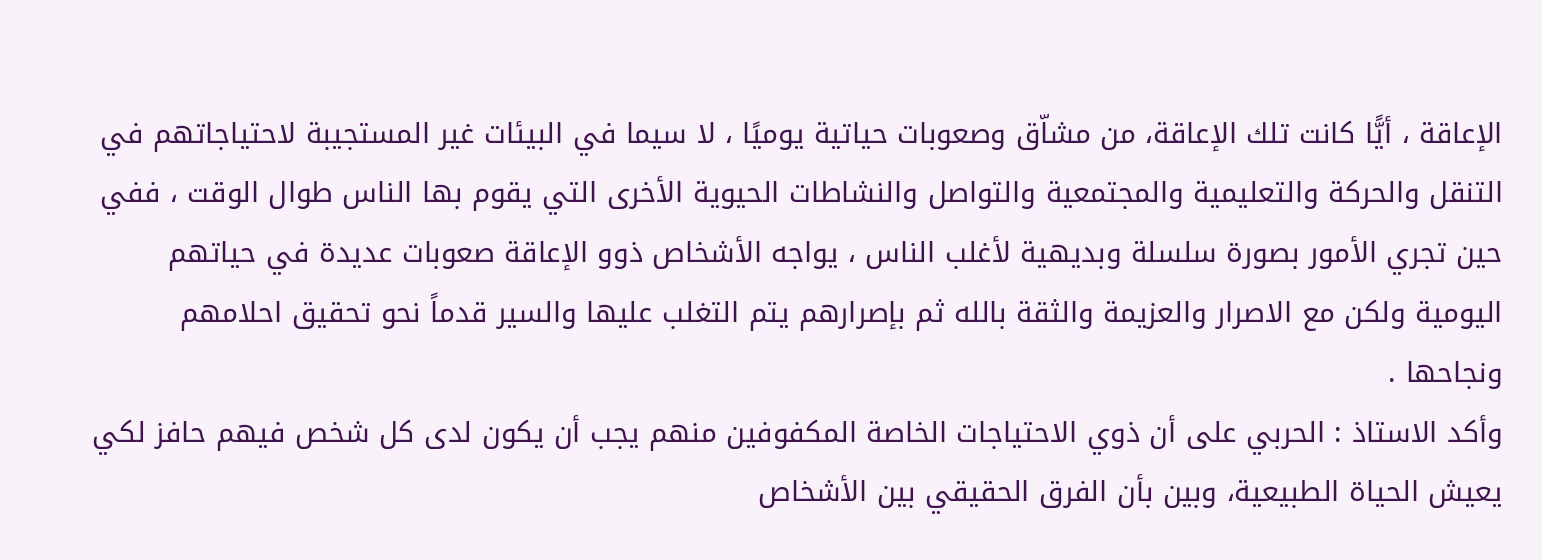الإعاقة ، أيًّا كانت تلك الإعاقة، من مشاّق وصعوبات حياتية يوميًا ، لا سيما في البيئات غير المستجيبة لاحتياجاتهم في التنقل والحركة والتعليمية والمجتمعية والتواصل والنشاطات الحيوية الأخرى التي يقوم بها الناس طوال الوقت ، ففي حين تجري الأمور بصورة سلسلة وبديهية لأغلب الناس ، يواجه الأشخاص ذوو الإعاقة صعوبات عديدة في حياتهم اليومية ولكن مع الاصرار والعزيمة والثقة بالله ثم بإصرارهم يتم التغلب عليها والسير قدماً نحو تحقيق احلامهم ونجاحها .
وأكد الاستاذ : الحربي على أن ذوي الاحتياجات الخاصة المكفوفين منهم يجب أن يكون لدى كل شخص فيهم حافز لكي يعيش الحياة الطبيعية، وبين بأن الفرق الحقيقي بين الأشخاص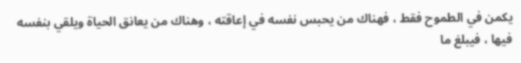يكمن في الطموح فقط ، فهناك من يحبس نفسه في إعاقته ، وهناك من يعانق الحياة ويلقي بنفسه فيها ، فيبلغ ما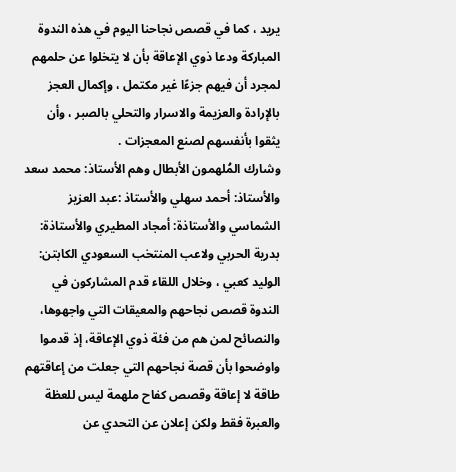يريد ، كما في قصص نجاحنا اليوم في هذه الندوة المباركة ودعا ذوي الإعاقة بأن لا يتخلوا عن حلمهم لمجرد أن فيهم جزءًا غير مكتمل ، وإكمال العجز بالإرادة والعزيمة والاسرار والتحلي بالصبر ، وأن يثقوا بأنفسهم لصنع المعجزات .
وشارك المُلهمون الأبطال وهم الأستاذ: محمد سعد والأستاذ: أحمد سهلي والأستاذ :عبد العزيز الشماسي والأستاذة: أمجاد المطيري والأستاذة: بدرية الحربي ولاعب المنتخب السعودي الكابتن: الوليد كعبي ، وخلال اللقاء قدم المشاركون في الندوة قصص نجاحهم والمعيقات التي واجهوها، والنصائح لمن هم من فئة ذوي الإعاقة، إذ قدموا واوضحوا بأن قصة نجاحهم التي جعلت من إعاقتهم طاقة لا إعاقة وقصص كفاح ملهمة ليس للعظة والعبرة فقط ولكن إعلان عن التحدي عن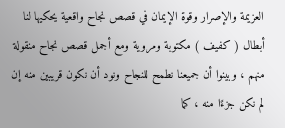العزيمة والإصرار وقوة الإيمان في قصص نجاح واقعية يحكيها لنا أبطال ( كفيف ) مكتوبة ومروية ومع أجمل قصص نجاح منقولة منهم ، وبينوا أن جميعنا نطمح للنجاح ونود أن نكون قريبين منه إن لم نكن جزءًا منه ، كما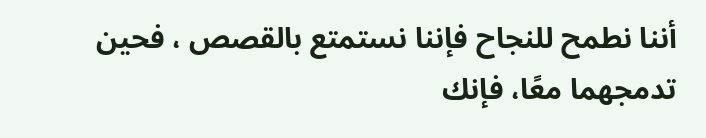أننا نطمح للنجاح فإننا نستمتع بالقصص ، فحين تدمجهما معًا، فإنك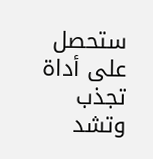ستحصل على أداة تجذب وتشد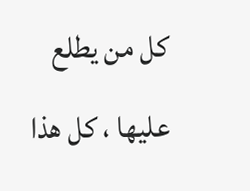كل من يطلع عليها ، كل هذا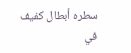سطره أبطال كفيف في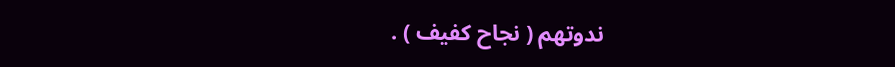ندوتهم ( نجاح كفيف ) .